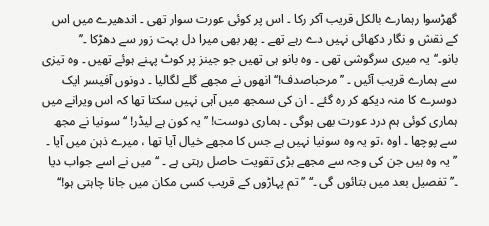گھڑسوا رہمارے بالکل قریب آکر رکا ۔ اس پر کوئی عورت سوار تھی ۔ اندھیرے میں اس کے نقش و نگار دکھائی نہیں دے رہے تھے ۔ پھر بھی میرا دل بہت زور سے دھڑکا ۔’’ بانو۔‘‘یہ میری سرگوشی تھی ۔ وہ بانو ہی تھیں جو جینز پر کوٹ پہنے ہوئے تھیں ۔ وہ تیزی سے ہمارے قریب آئیں ۔ ’’ مرحباصدف!‘‘ انھوں نے مجھے گلے لگالیا ۔ دونوں آفیسر ایک دوسرے کا منہ دیکھ کر رہ گئے ۔ ان کی سمجھ میں آہی نہیں سکتا تھا کہ اس ویرانے میں ہماری کوئی ہم درد عورت بھی ہوگی ۔ ہماری دوست! ’’ یہ کون ہے لیڈر! ‘‘ سونیا نے مجھ سے پوچھا ۔ اوہ ،تو یہ وہ سونیا نہیں ہے جس کا مجھے خیال آیا تھا ، میرے ذہن میں آیا ۔ ’’ یہ وہ ہیں جن کی وجہ سے مجھے بڑی تقویت حاصل رہتی ہے ۔ ‘‘ میں نے اسے جواب دیا ۔’’تفصیل بعد میں بتائوں گی ۔‘‘ ’’ تم پہاڑوں کے قریب کسی مکان میں جانا چاہتی ہو!‘‘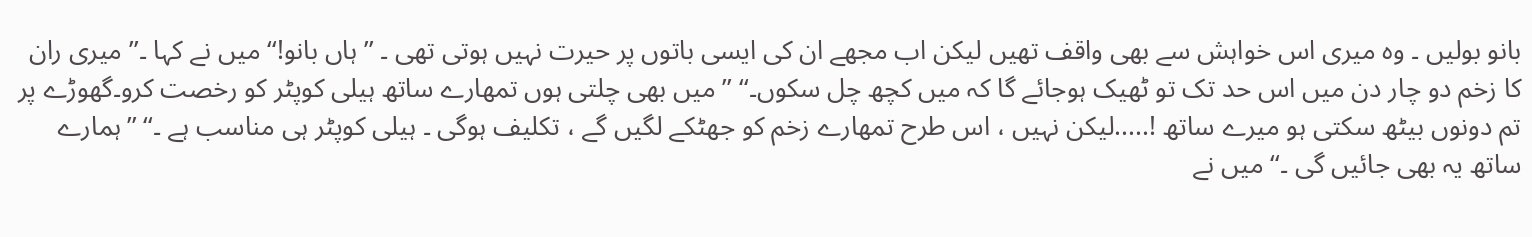بانو بولیں ۔ وہ میری اس خواہش سے بھی واقف تھیں لیکن اب مجھے ان کی ایسی باتوں پر حیرت نہیں ہوتی تھی ۔ ’’ ہاں بانو!‘‘ میں نے کہا ۔’’ میری ران کا زخم دو چار دن میں اس حد تک تو ٹھیک ہوجائے گا کہ میں کچھ چل سکوں۔‘‘ ’’ میں بھی چلتی ہوں تمھارے ساتھ ہیلی کوپٹر کو رخصت کرو۔گھوڑے پر تم دونوں بیٹھ سکتی ہو میرے ساتھ !.....لیکن نہیں ، اس طرح تمھارے زخم کو جھٹکے لگیں گے ، تکلیف ہوگی ۔ ہیلی کوپٹر ہی مناسب ہے ۔‘‘ ’’ہمارے ساتھ یہ بھی جائیں گی ۔‘‘ میں نے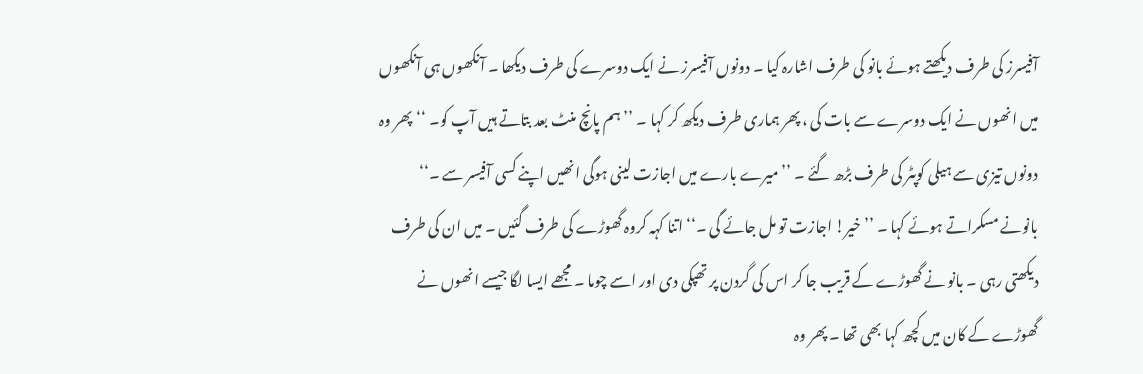آفیسرز کی طرف دیکھتے ہوئے بانو کی طرف اشارہ کیا ۔ دونوں آفیسرز نے ایک دوسرے کی طرف دیکھا ۔ آنکھوں ہی آنکھوں میں انھوں نے ایک دوسرے سے بات کی ، پھر ہماری طرف دیکھ کر کہا ۔ ’’ہم پانچ منٹ بعد بتاتے ہیں آپ کو۔ ‘‘پھر وہ دونوں تیزی سے ہیلی کوپٹر کی طرف بڑھ گئے ۔ ’’ میرے بارے میں اجازت لینی ہوگی انھیں اپنے کسی آفیسر سے ۔‘‘ بانونے مسکراتے ہوئے کہا ۔ ’’خیر! اجازت تو مل جائے گی ۔‘‘ اتنا کہہ کروہ گھوڑے کی طرف گئیں ۔ میں ان کی طرف دیکھتی رہی ۔ بانو نے گھوڑے کے قریب جا کر اس کی گردن پر تھپکی دی اور اسے چوما ۔ مجھے ایسا لگا جیسے انھوں نے گھوڑے کے کان میں کچھ کہا بھی تھا ۔ پھر وہ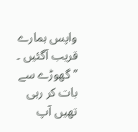واپس ہمارے قریب آگئیں ۔ ’’گھوڑے سے بات کر رہی تھیں آپ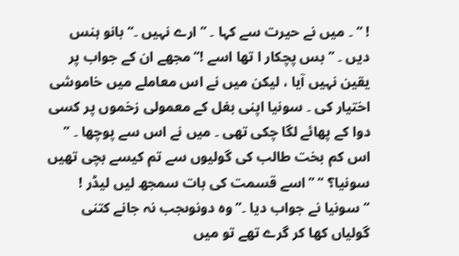! ‘‘ ۔ میں نے حیرت سے کہا ۔ ’’ ارے نہیں ۔‘‘ بانو ہنس دیں ۔ ’’ بس پچکار ا تھا اسے !‘‘ مجھے ان کے جواب پر یقین نہیں آیا ، لیکن میں نے اس معاملے میں خاموشی اختیار کی ۔ سونیا اپنی بغل کے معمولی زخموں پر کسی دوا کے پھائے لگا چکی تھی ۔ میں نے اس سے پوچھا ۔ ’’ اس کم بخت طالب کی گولیوں سے تم کیسے بچی تھیں سونیا؟ ‘‘ ’’اسے قسمت کی بات سمجھ لیں لیڈر ! ‘‘سونیا نے جواب دیا ۔’’ وہ دونوںجب نہ جانے کتنی گولیاں کھا کر گرے تھے تو میں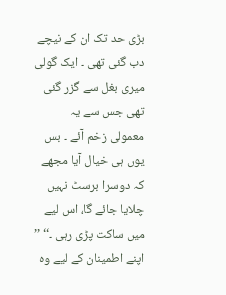بڑی حد تک ان کے نیچے دب گئی تھی ۔ ایک گولی میری بغل سے گزر گئی تھی جس سے یہ معمولی زخم آئے ۔ بس یوں ہی خیال آیا مجھے کہ دوسرا برسٹ نہیں چلایا جائے گا، اس لیے میں ساکت پڑی رہی ۔‘‘ ’’ اپنے اطمینان کے لیے وہ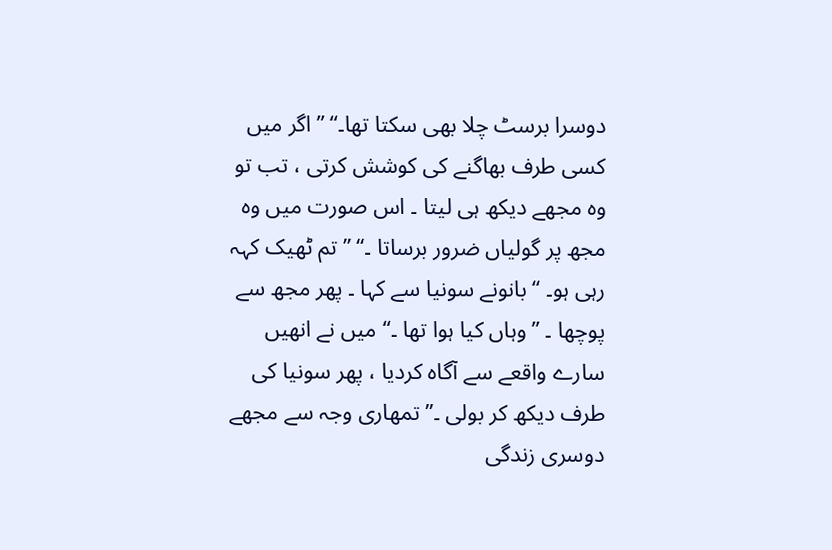دوسرا برسٹ چلا بھی سکتا تھا۔‘‘ ’’اگر میں کسی طرف بھاگنے کی کوشش کرتی ، تب تو وہ مجھے دیکھ ہی لیتا ۔ اس صورت میں وہ مجھ پر گولیاں ضرور برساتا ۔‘‘ ’’ تم ٹھیک کہہ رہی ہو۔ ‘‘ بانونے سونیا سے کہا ۔ پھر مجھ سے پوچھا ۔ ’’وہاں کیا ہوا تھا ۔‘‘ میں نے انھیں سارے واقعے سے آگاہ کردیا ، پھر سونیا کی طرف دیکھ کر بولی ۔’’ تمھاری وجہ سے مجھے دوسری زندگی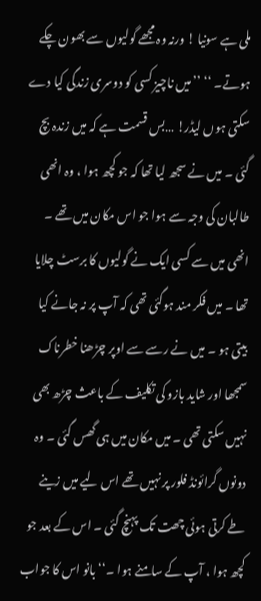ملی ہے سونیا ! ورنہ وہ مجھے گولیوں سے بھون چکے ہوتے۔ ‘‘ ’’میں ناچیز کسی کو دوسری زندگی کیا دے سکتی ہوں لیڈر! …بس قسمت ہے کہ میں زندہ بچ گئی ۔ میں نے سجھ لیا تھا کہ جو کچھ ہوا ، وہ انھی طالبان کی وجہ سے ہوا جو اس مکان میں تھے ۔ انھی میں سے کسی ایک نے گولیوں کا برسٹ چلایا تھا ۔ میں فکر مند ہوگئی تھی کہ آپ پر نہ جانے کیا بیتی ہو ۔ میں نے رسے سے اوپر چڑھنا خطرناک سمجھا اور شاید بازو کی تکلیف کے باعث چڑھ بھی نہیں سکتی تھی ۔ میں مکان میں ہی گھس گئی ۔ وہ دونوں گرائونڈ فلور پر نہیں تھے اس لیے میں زینے طے کرتی ہوئی چھت تک پہنچ گئی ۔ اس کے بعد جو کچھ ہوا ، آپ کے سامنے ہوا ۔‘‘ بانو اس کا جواب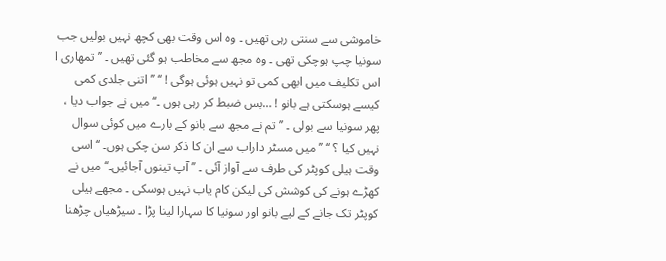خاموشی سے سنتی رہی تھیں ۔ وہ اس وقت بھی کچھ نہیں بولیں جب سونیا چپ ہوچکی تھی ۔ وہ مجھ سے مخاطب ہو گئی تھیں ۔ ’’تمھاری ا اس تکلیف میں ابھی کمی تو نہیں ہوئی ہوگی ! ‘‘ ’’ اتنی جلدی کمی کیسے ہوسکتی ہے بانو ! …بس ضبط کر رہی ہوں ۔‘‘ میں نے جواب دیا ، پھر سونیا سے بولی ۔ ’’ تم نے مجھ سے بانو کے بارے میں کوئی سوال نہیں کیا ؟ ‘‘ ’’ میں مسٹر داراب سے ان کا ذکر سن چکی ہوں۔ ‘‘ اسی وقت ہیلی کوپٹر کی طرف سے آواز آئی ۔ ’’ آپ تینوں آجائیں۔‘‘ میں نے کھڑے ہونے کی کوشش کی لیکن کام یاب نہیں ہوسکی ۔ مجھے ہیلی کوپٹر تک جانے کے لیے بانو اور سونیا کا سہارا لینا پڑا ۔ سیڑھیاں چڑھنا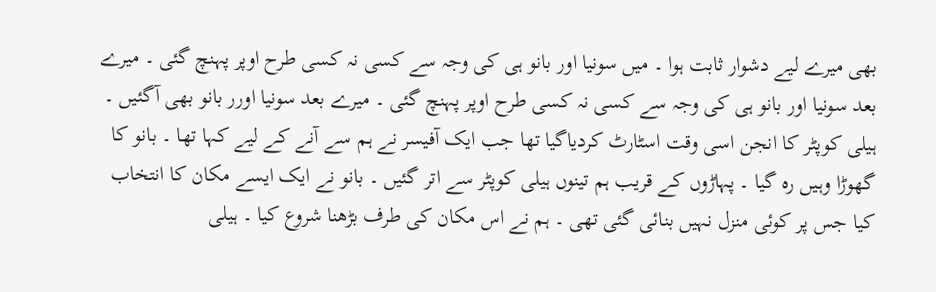بھی میرے لیے دشوار ثابت ہوا ۔ میں سونیا اور بانو ہی کی وجہ سے کسی نہ کسی طرح اوپر پہنچ گئی ۔ میرے بعد سونیا اور بانو ہی کی وجہ سے کسی نہ کسی طرح اوپر پہنچ گئی ۔ میرے بعد سونیا اورر بانو بھی آگئیں ۔ ہیلی کوپٹر کا انجن اسی وقت اسٹارٹ کردیاگیا تھا جب ایک آفیسر نے ہم سے آنے کے لیے کہا تھا ۔ بانو کا گھوڑا وہیں رہ گیا ۔ پہاڑوں کے قریب ہم تینوں ہیلی کوپٹر سے اتر گئیں ۔ بانو نے ایک ایسے مکان کا انتخاب کیا جس پر کوئی منزل نہیں بنائی گئی تھی ۔ ہم نے اس مکان کی طرف بڑھنا شروع کیا ۔ ہیلی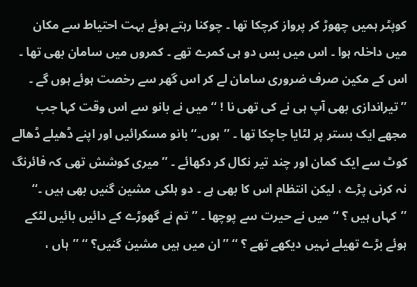کوپٹر ہمیں چھوڑ کر پرواز کرچکا تھا ۔ چوکنا رہتے ہوئے بہت احتیاط سے مکان میں داخلہ ہوا ۔ اس میں بس دو ہی کمرے تھے ۔ کمروں میں سامان بھی تھا ۔ اس کے مکین صرف ضروری سامان لے کر اس گھر سے رخصت ہوئے ہوں گے ۔ ’’تیراندازی بھی آپ ہی نے کی تھی نا ! ‘‘ میں نے بانو سے اس وقت کہا جب مجھے ایک بستر پر لٹایا جاچکا تھا ۔ ’’ہوں۔‘‘ بانو مسکرائیں اور اپنے ڈھیلے ڈھالے کوٹ سے ایک کمان اور چند تیر نکال کر دکھائے ۔ ’’میری کوشش تھی کہ فائرنگ نہ کرنی پڑے ، لیکن انتظام اس کا بھی ہے ۔ دو ہلکی مشین گنیں بھی ہیں ۔‘‘ ’’کہاں ہیں ؟ ‘‘ میں نے حیرت سے پوچھا ۔ ’’تم نے گھوڑے کے دائیں بائیں لٹکے ہوئے بڑے تھیلے نہیں دیکھے تھے ؟ ‘‘ ’’ان میں ہیں مشین گنیں؟ ‘‘ ’’ہاں ،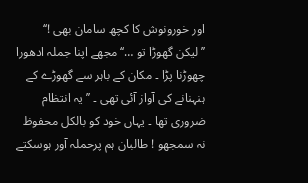اور خورونوش کا کچھ سامان بھی !‘‘ ’’لیکن گھوڑا تو …‘‘مجھے اپنا جملہ ادھورا چھوڑنا پڑا ۔ مکان کے باہر سے گھوڑے کے ہنہنانے کی آواز آئی تھی ۔ ’’یہ انتظام ضروری تھا ۔ یہاں خود کو بالکل محفوظ نہ سمجھو ! طالبان ہم پرحملہ آور ہوسکتے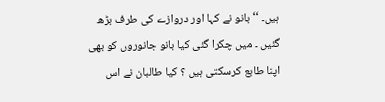ہیں۔ ‘‘ بانو نے کہا اور دروازے کی طرف بڑھ گئیں ۔ میں چکرا گئی کیا بانو جانوروں کو بھی اپنا طابع کرسکتی ہیں ؟ کیا طالبان نے اس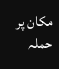مکان پر حملہ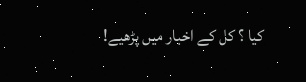کیا ؟ کل کے اخبار میں پڑھیے!